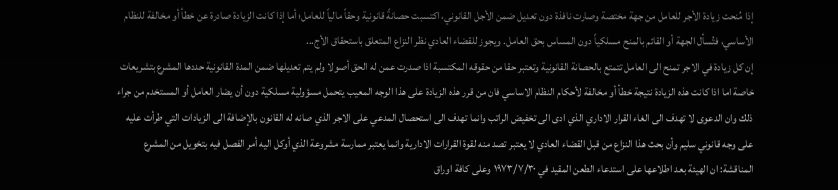إذا مُنحت زيادة الأجر للعامل من جهة مختصة وصارت نافذة دون تعديل ضمن الأجل القانوني، اكتسبت حصانةً قانونية وحقاً مالياً للعامل؛ أما إذا كانت الزيادة صادرة عن خطأ أو مخالفة للنظام الأساسي، فتُسأل الجهة أو القائم بالمنح مسلكياً دون المساس بحق العامل. ويجوز للقضاء العادي نظر النزاع المتعلق باستحقاق الأج...
إن كل زيادة في الاجر تمنح الى العامل تتمتع بالحصانة القانونية وتعتبر حقا من حقوقه المكتسبة اذا صدرت عمن له الحق أصولا ولم يتم تعديلها ضمن المدة القانونية حددها المشرع بتشريعات خاصة اما اذا كانت هذه الزيادة نتيجة خطأ أو مخالفة لأحكام النظام الاساسي فان من قرر هذه الزيادة على هذا الوجه المعيب يتحمل مسؤولية مسلكية دون أن يضار العامل أو المستخدم من جراء ذلك وان الدعوى لا تهدف الى الغاء القرار الاداري الذي ادى الى تخفيض الراتب وانما تهدف الى استحصال المدعي على الاجر الذي صانه له القانون بالإضافة الى الزيادات التي طرأت عليه على وجه قانوني سليم وأن بحث هذا النزاع من قبل القضاء العادي لا يعتبر تصد منه لقوة القرارات الادارية وانما يعتبر ممارسة مشروعة الذي أوكل اليه أمر الفصل فيه بتخويل من المشرع المناقشة: ان الهيئة بعد اطلاعها على استدعاء الطعن المقيد في ١٩٧٣/٧/٣٠ وعلى كافة اوراق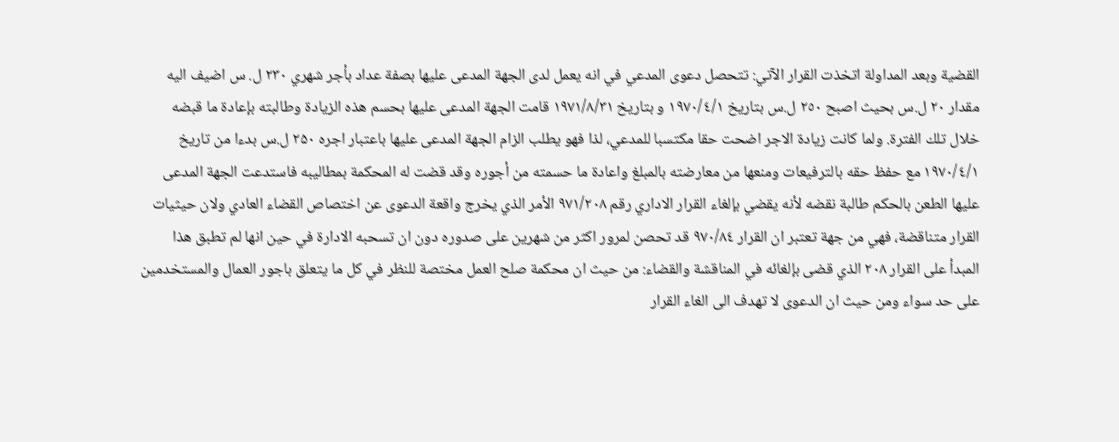القضية وبعد المداولة اتخذت القرار الآتي: تتحصل دعوى المدعي في انه يعمل لدى الجهة المدعى عليها بصفة عداد بأجر شهري ۲۳۰ ل. س اضيف اليه مقدار ۲۰ ل.س بحيث اصبح ٢٥٠ ل.س بتاريخ ١٩٧٠/٤/١ و بتاريخ ۱۹۷۱/۸/۳۱ قامت الجهة المدعى عليها بحسم هذه الزيادة وطالبته بإعادة ما قبضه خلال تلك الفترة. ولما كانت زيادة الاجر اضحت حقا مكتسبا للمدعي، لذا فهو يطلب الزام الجهة المدعى عليها باعتبار اجره ۲۵۰ ل.س بدءا من تاريخ ١٩٧٠/٤/١ مع حفظ حقه بالترفيعات ومنعها من معارضته بالمبلغ واعادة ما حسمته من أجوره وقد قضت له المحكمة بمطاليبه فاستدعت الجهة المدعى عليها الطعن بالحكم طالبة نقضه لأنه يقضي بإلغاء القرار الاداري رقم ۹۷۱/۲۰۸ الأمر الذي يخرج واقعة الدعوى عن اختصاص القضاء العادي ولان حيثيات القرار متناقضة، فهي من جهة تعتبر ان القرار ٩٧٠/٨٤ قد تحصن لمرور اكثر من شهرين على صدوره دون ان تسحبه الادارة في حين انها لم تطبق هذا المبدأ على القرار ٢٠٨ الذي قضى بإلغائه في المناقشة والقضاء: من حيث ان محكمة صلح العمل مختصة للنظر في كل ما يتعلق باجور العمال والمستخدمين على حد سواء ومن حيث ان الدعوى لا تهدف الى الغاء القرار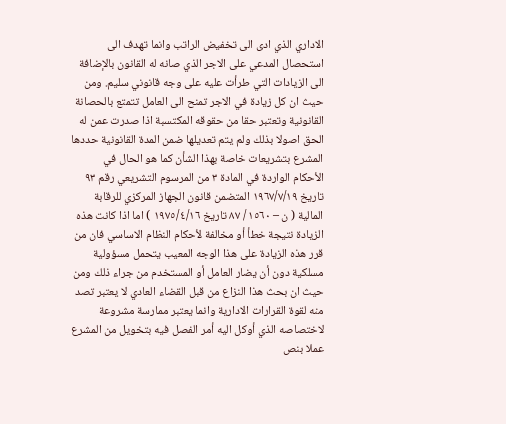الاداري الذي ادى الى تخفيض الراتب وانما تهدف الى استحصال المدعي على الاجر الذي صانه له القانون بالإضافة الى الزيادات التي طرأت عليه على وجه قانوني سليم. ومن حيث ان كل زيادة في الاجر تمنح الى العامل تتمتع بالحصانة القانونية وتعتبر حقا من حقوقه المكتسبة اذا صدرت عمن له الحق اصولا بذلك ولم يتم تعديلها ضمن المدة القانونية حددها المشرع بتشريعات خاصة بهذا الشأن كما هو الحال في الأحكام الواردة في المادة ٣ من المرسوم التشريعي رقم ۹۳ تاريخ ١٩٦٧/٧/١٩ المتضمن قانون الجهاز المركزي للرقابة المالية ( ن – ١٥٦٠ / ٨٧ تاريخ ١٩٧٥/٤/١٦ ) اما اذا كانت هذه الزيادة نتيجة خطأ أو مخالفة لأحكام النظام الاساسي فان من قرر هذه الزيادة على هذا الوجه المعيب يتحمل مسؤولية مسلكية دون أن يضار العامل أو المستخدم من جراء ذلك ومن حيث ان بحث هذا النزاع من قبل القضاء العادي لا يعتبر تصد منه لقوة القرارات الادارية وانما يعتبر ممارسة مشروعة لاختصاصه الذي أوكل اليه أمر الفصل فيه بتخويل من المشرع عملا بنص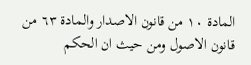المادة ۱۰ من قانون الاصدار والمادة ٦٣ من قانون الاصول ومن حيث ان الحكم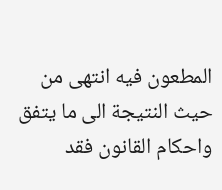المطعون فيه انتهى من حيث النتيجة الى ما يتفق واحكام القانون فقد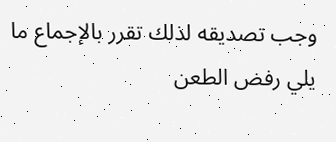وجب تصديقه لذلك تقرر بالإجماع ما يلي رفض الطعن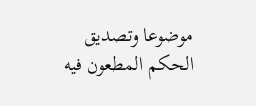موضوعا وتصديق الحكم المطعون فيه